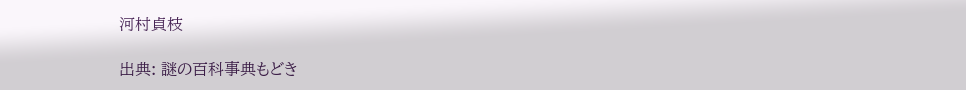河村貞枝

出典: 謎の百科事典もどき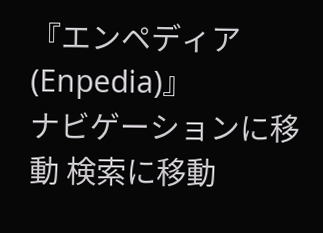『エンペディア(Enpedia)』
ナビゲーションに移動 検索に移動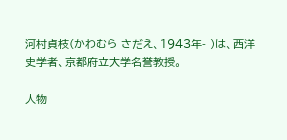河村貞枝(かわむら さだえ、1943年- )は、西洋史学者、京都府立大学名誉教授。

人物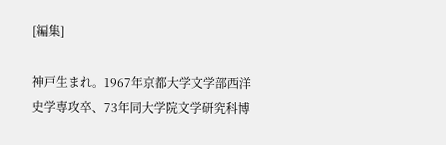[編集]

神戸生まれ。1967年京都大学文学部西洋史学専攻卒、73年同大学院文学研究科博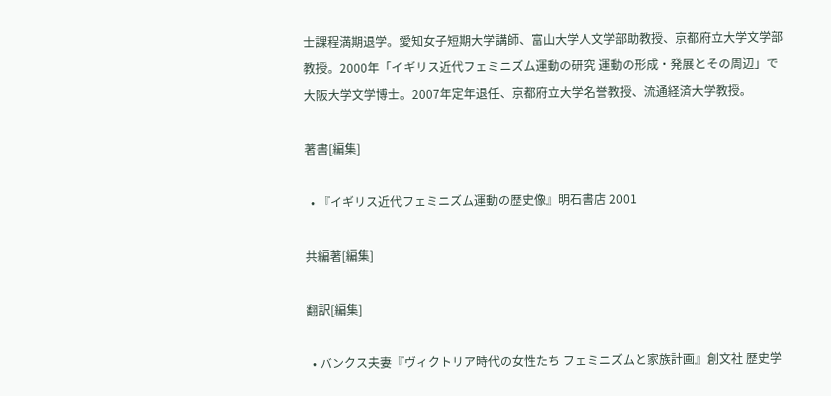士課程満期退学。愛知女子短期大学講師、富山大学人文学部助教授、京都府立大学文学部教授。2000年「イギリス近代フェミニズム運動の研究 運動の形成・発展とその周辺」で大阪大学文学博士。2007年定年退任、京都府立大学名誉教授、流通経済大学教授。

著書[編集]

  • 『イギリス近代フェミニズム運動の歴史像』明石書店 2001

共編著[編集]

翻訳[編集]

  • バンクス夫妻『ヴィクトリア時代の女性たち フェミニズムと家族計画』創文社 歴史学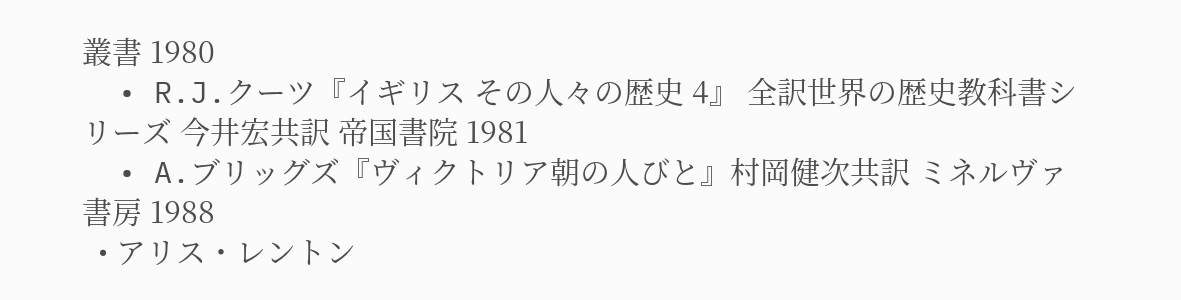叢書 1980
  • R.J.クーツ『イギリス その人々の歴史 4』 全訳世界の歴史教科書シリーズ 今井宏共訳 帝国書院 1981
  • A.ブリッグズ『ヴィクトリア朝の人びと』村岡健次共訳 ミネルヴァ書房 1988
  • アリス・レントン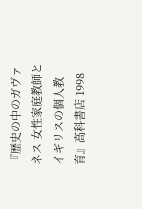『歴史の中のガヴァネス 女性家庭教師とイギリスの個人教育』高科書店 1998